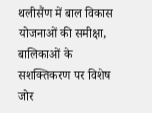थलीसैंण में बाल विकास योजनाओं की समीक्षा, बालिकाओं के सशक्तिकरण पर विशेष जोर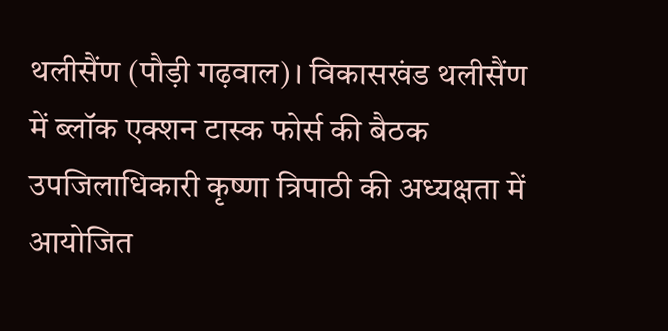थलीसैंण (पौड़ी गढ़वाल)। विकासखंड थलीसैंण में ब्लॉक एक्शन टास्क फोर्स की बैठक उपजिलाधिकारी कृष्णा त्रिपाठी की अध्यक्षता में आयोजित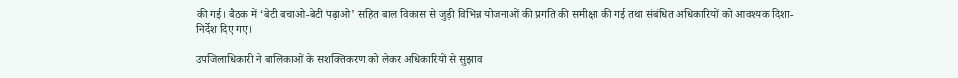की गई। बैठक में ‘बेटी बचाओ-बेटी पढ़ाओ’ सहित बाल विकास से जुड़ी विभिन्न योजनाओं की प्रगति की समीक्षा की गई तथा संबंधित अधिकारियों को आवश्यक दिशा-निर्देश दिए गए।

उपजिलाधिकारी ने बालिकाओं के सशक्तिकरण को लेकर अधिकारियों से सुझाव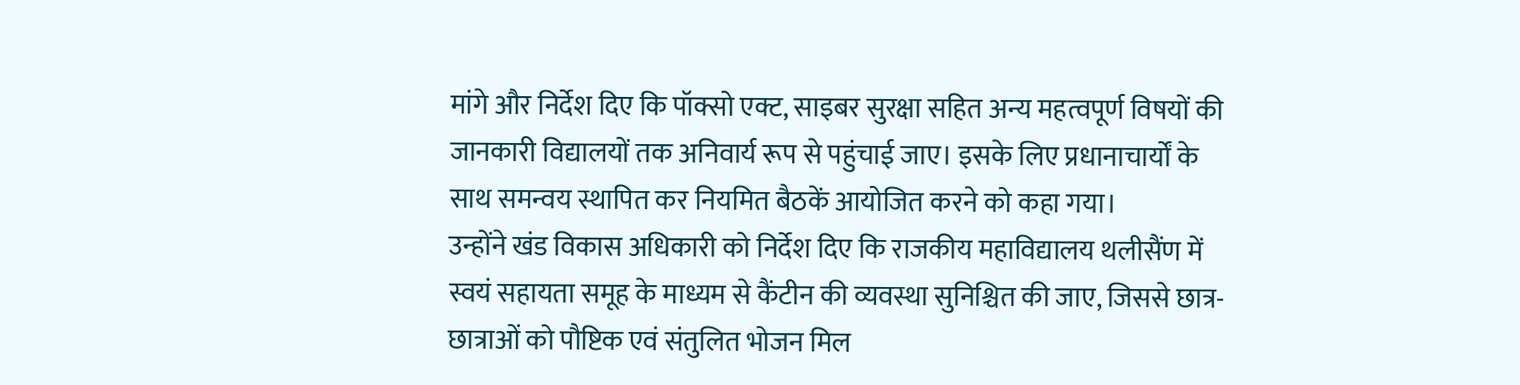मांगे और निर्देश दिए कि पॉक्सो एक्ट, साइबर सुरक्षा सहित अन्य महत्वपूर्ण विषयों की जानकारी विद्यालयों तक अनिवार्य रूप से पहुंचाई जाए। इसके लिए प्रधानाचार्यों के साथ समन्वय स्थापित कर नियमित बैठकें आयोजित करने को कहा गया।
उन्होंने खंड विकास अधिकारी को निर्देश दिए कि राजकीय महाविद्यालय थलीसैंण में स्वयं सहायता समूह के माध्यम से कैंटीन की व्यवस्था सुनिश्चित की जाए, जिससे छात्र-छात्राओं को पौष्टिक एवं संतुलित भोजन मिल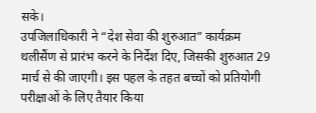सके।
उपजिलाधिकारी ने “देश सेवा की शुरुआत” कार्यक्रम थलीसैंण से प्रारंभ करने के निर्देश दिए, जिसकी शुरुआत 29 मार्च से की जाएगी। इस पहल के तहत बच्चों को प्रतियोगी परीक्षाओं के लिए तैयार किया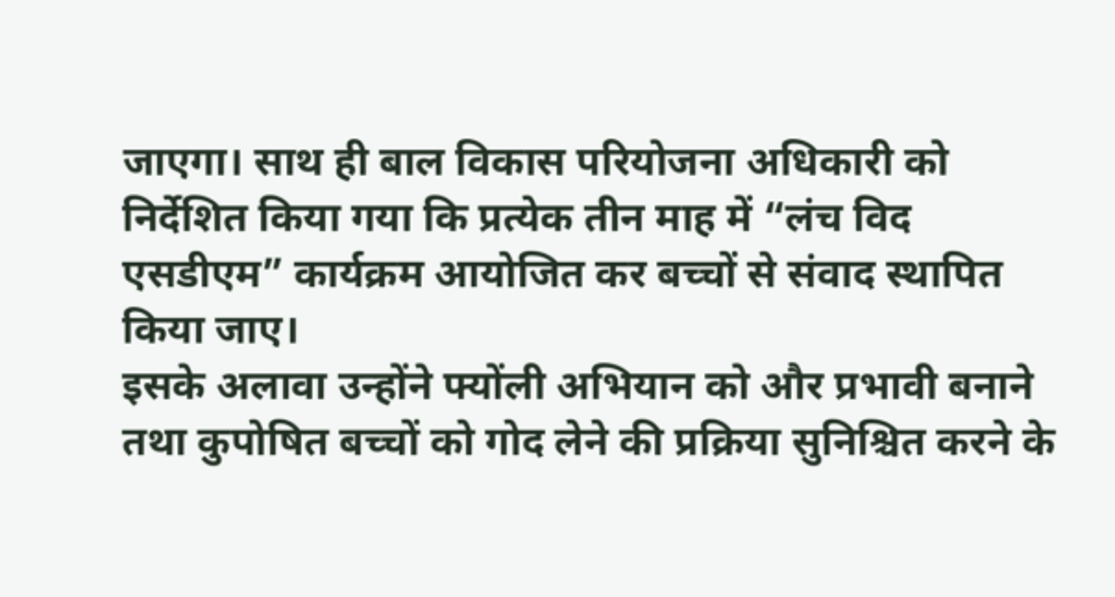जाएगा। साथ ही बाल विकास परियोजना अधिकारी को निर्देशित किया गया कि प्रत्येक तीन माह में “लंच विद एसडीएम” कार्यक्रम आयोजित कर बच्चों से संवाद स्थापित किया जाए।
इसके अलावा उन्होंने फ्योंली अभियान को और प्रभावी बनाने तथा कुपोषित बच्चों को गोद लेने की प्रक्रिया सुनिश्चित करने के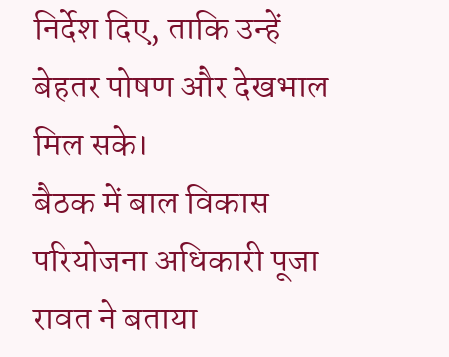निर्देश दिए, ताकि उन्हें बेहतर पोषण और देखभाल मिल सके।
बैठक में बाल विकास परियोजना अधिकारी पूजा रावत ने बताया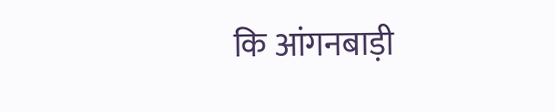कि आंगनबाड़ी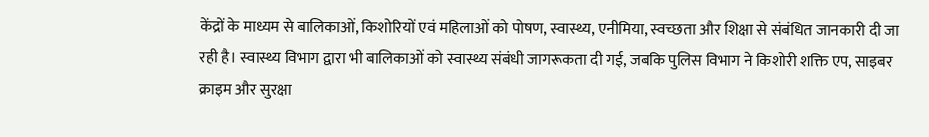केंद्रों के माध्यम से बालिकाओं, किशोरियों एवं महिलाओं को पोषण, स्वास्थ्य, एनीमिया, स्वच्छता और शिक्षा से संबंधित जानकारी दी जा रही है। स्वास्थ्य विभाग द्वारा भी बालिकाओं को स्वास्थ्य संबंधी जागरूकता दी गई, जबकि पुलिस विभाग ने किशोरी शक्ति एप, साइबर क्राइम और सुरक्षा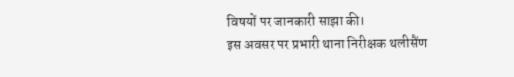विषयों पर जानकारी साझा की।
इस अवसर पर प्रभारी थाना निरीक्षक थलीसैंण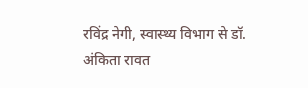रविंद्र नेगी, स्वास्थ्य विभाग से डॉ. अंकिता रावत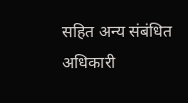सहित अन्य संबंधित अधिकारी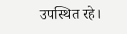उपस्थित रहे।